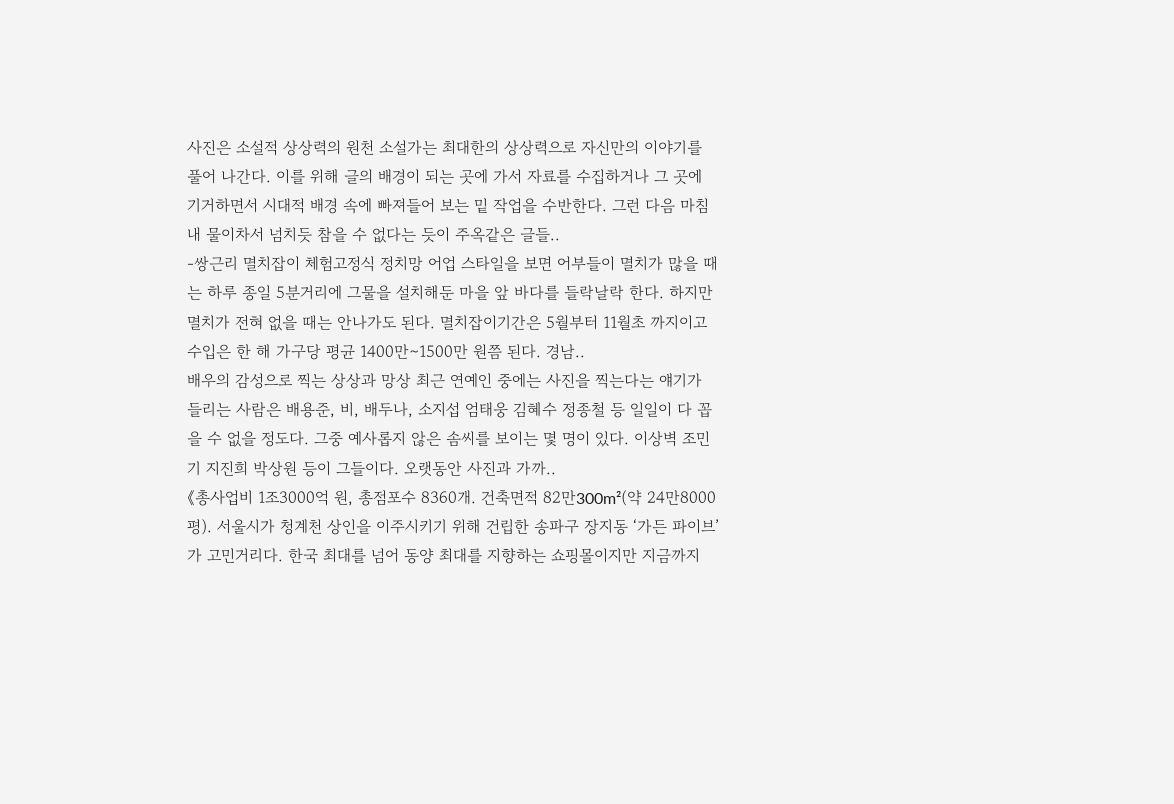사진은 소설적 상상력의 원천 소설가는 최대한의 상상력으로 자신만의 이야기를 풀어 나간다. 이를 위해 글의 배경이 되는 곳에 가서 자료를 수집하거나 그 곳에 기거하면서 시대적 배경 속에 빠져들어 보는 밑 작업을 수반한다. 그런 다음 마침내 물이차서 넘치듯 참을 수 없다는 듯이 주옥같은 글들..
-쌍근리 멸치잡이 체험고정식 정치망 어업 스타일을 보면 어부들이 멸치가 많을 때는 하루 종일 5분거리에 그물을 설치해둔 마을 앞 바다를 들락날락 한다. 하지만 멸치가 전혀 없을 때는 안나가도 된다. 멸치잡이기간은 5월부터 11월초 까지이고 수입은 한 해 가구당 평균 1400만∼1500만 원쯤 된다. 경남..
배우의 감성으로 찍는 상상과 망상 최근 연예인 중에는 사진을 찍는다는 얘기가 들리는 사람은 배용준, 비, 배두나, 소지섭 엄태웅 김혜수 정종철 등 일일이 다 꼽을 수 없을 정도다. 그중 예사롭지 않은 솜씨를 보이는 몇 명이 있다. 이상벽 조민기 지진희 박상원 등이 그들이다. 오랫동안 사진과 가까..
《총사업비 1조3000억 원, 총점포수 8360개. 건축면적 82만300m²(약 24만8000평). 서울시가 청계천 상인을 이주시키기 위해 건립한 송파구 장지동 ‘가든 파이브’가 고민거리다. 한국 최대를 넘어 동양 최대를 지향하는 쇼핑몰이지만 지금까지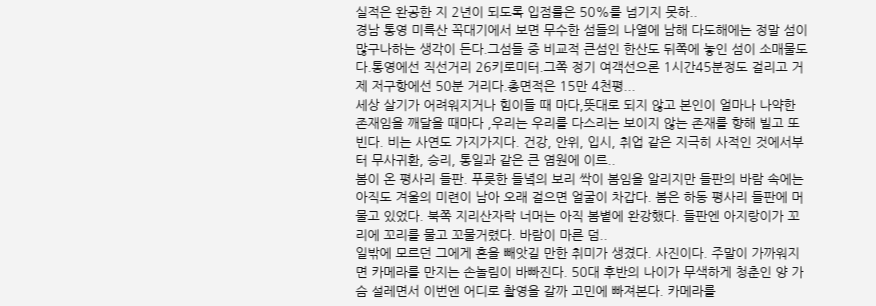실적은 완공한 지 2년이 되도록 입점률은 50%를 넘기지 못하..
경남 통영 미륵산 꼭대기에서 보면 무수한 섬들의 나열에 남해 다도해에는 정말 섬이 많구나하는 생각이 든다.그섬들 중 비교적 큰섬인 한산도 뒤쪽에 놓인 섬이 소매물도다.통영에선 직선거리 26키로미터.그쪽 정기 여객선으론 1시간45분정도 걸리고 거제 저구항에선 50분 거리다.총면적은 15만 4천평...
세상 살기가 어려워지거나 힘이들 때 마다,뜻대로 되지 않고 본인이 얼마나 나약한 존재임을 깨달을 때마다 ,우리는 우리를 다스리는 보이지 않는 존재를 향해 빌고 또 빈다. 비는 사연도 가지가지다. 건강, 안위, 입시, 취업 같은 지극히 사적인 것에서부터 무사귀환, 승리, 통일과 같은 큰 염원에 이르..
봄이 온 평사리 들판. 푸릇한 들녘의 보리 싹이 봄임을 알리지만 들판의 바람 속에는 아직도 겨울의 미련이 남아 오래 걸으면 얼굴이 차갑다. 봄은 하동 평사리 들판에 머물고 있었다. 북쪽 지리산자락 너머는 아직 봄볕에 완강했다. 들판엔 아지랑이가 꼬리에 꼬리를 물고 꼬물거렸다. 바람이 마른 덤..
일밖에 모르던 그에게 혼을 빼앗길 만한 취미가 생겼다. 사진이다. 주말이 가까워지면 카메라를 만지는 손놀림이 바빠진다. 50대 후반의 나이가 무색하게 청춘인 양 가슴 설레면서 이번엔 어디로 촬영을 갈까 고민에 빠져본다. 카메라를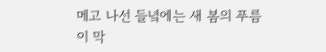메고 나선 들녘에는 새 봄의 푸름이 막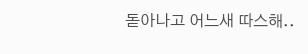돋아나고 어느새 따스해..